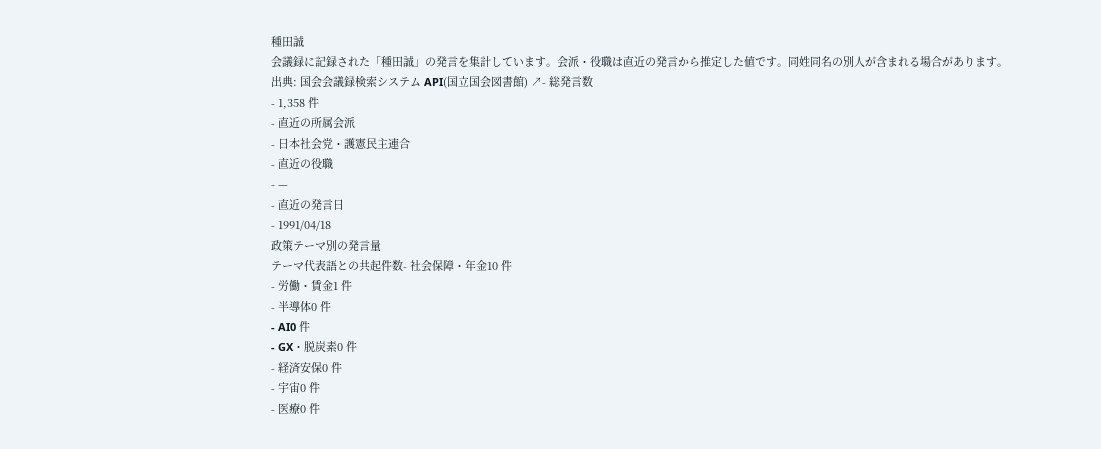種田誠
会議録に記録された「種田誠」の発言を集計しています。会派・役職は直近の発言から推定した値です。同姓同名の別人が含まれる場合があります。
出典: 国会会議録検索システム API(国立国会図書館) ↗- 総発言数
- 1,358 件
- 直近の所属会派
- 日本社会党・護憲民主連合
- 直近の役職
- —
- 直近の発言日
- 1991/04/18
政策テーマ別の発言量
テーマ代表語との共起件数- 社会保障・年金10 件
- 労働・賃金1 件
- 半導体0 件
- AI0 件
- GX・脱炭素0 件
- 経済安保0 件
- 宇宙0 件
- 医療0 件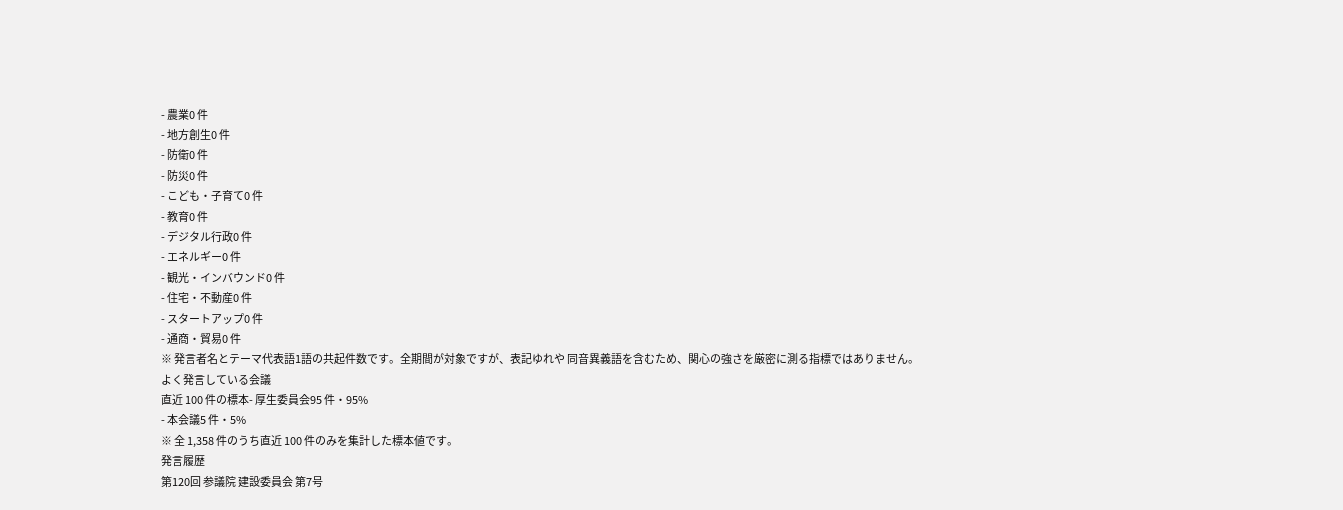- 農業0 件
- 地方創生0 件
- 防衛0 件
- 防災0 件
- こども・子育て0 件
- 教育0 件
- デジタル行政0 件
- エネルギー0 件
- 観光・インバウンド0 件
- 住宅・不動産0 件
- スタートアップ0 件
- 通商・貿易0 件
※ 発言者名とテーマ代表語1語の共起件数です。全期間が対象ですが、表記ゆれや 同音異義語を含むため、関心の強さを厳密に測る指標ではありません。
よく発言している会議
直近 100 件の標本- 厚生委員会95 件・95%
- 本会議5 件・5%
※ 全 1,358 件のうち直近 100 件のみを集計した標本値です。
発言履歴
第120回 参議院 建設委員会 第7号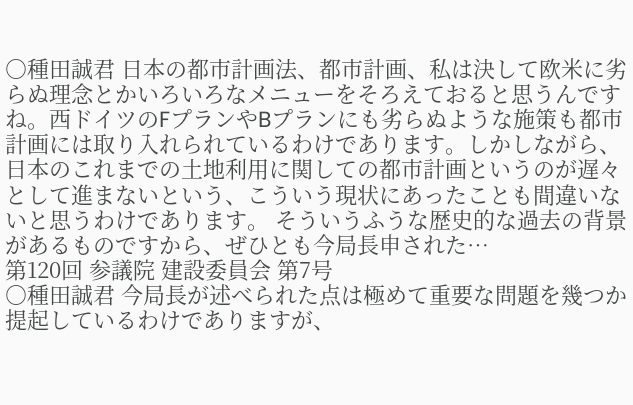○種田誠君 日本の都市計画法、都市計画、私は決して欧米に劣らぬ理念とかいろいろなメニューをそろえておると思うんですね。西ドイツのFプランやBプランにも劣らぬような施策も都市計画には取り入れられているわけであります。しかしながら、日本のこれまでの土地利用に関しての都市計画というのが遅々として進まないという、こういう現状にあったことも間違いないと思うわけであります。 そういうふうな歴史的な過去の背景があるものですから、ぜひとも今局長申された…
第120回 参議院 建設委員会 第7号
○種田誠君 今局長が述べられた点は極めて重要な問題を幾つか提起しているわけでありますが、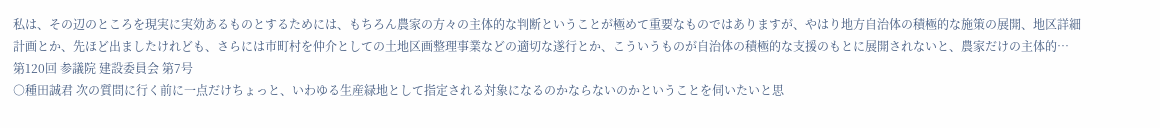私は、その辺のところを現実に実効あるものとするためには、もちろん農家の方々の主体的な判断ということが極めて重要なものではありますが、やはり地方自治体の積極的な施策の展開、地区詳細計画とか、先ほど出ましたけれども、さらには市町村を仲介としての土地区画整理事業などの適切な遂行とか、こういうものが自治体の積極的な支援のもとに展開されないと、農家だけの主体的…
第120回 参議院 建設委員会 第7号
○種田誠君 次の質問に行く前に一点だけちょっと、いわゆる生産緑地として指定される対象になるのかならないのかということを伺いたいと思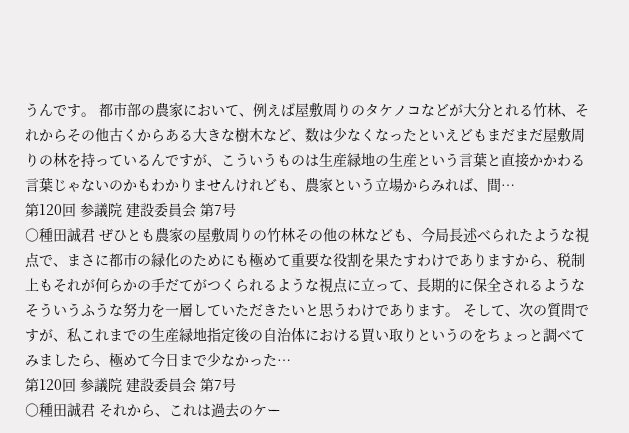うんです。 都市部の農家において、例えば屋敷周りのタケノコなどが大分とれる竹林、それからその他古くからある大きな樹木など、数は少なくなったといえどもまだまだ屋敷周りの林を持っているんですが、こういうものは生産緑地の生産という言葉と直接かかわる言葉じゃないのかもわかりませんけれども、農家という立場からみれば、間…
第120回 参議院 建設委員会 第7号
○種田誠君 ぜひとも農家の屋敷周りの竹林その他の林なども、今局長述べられたような視点で、まさに都市の緑化のためにも極めて重要な役割を果たすわけでありますから、税制上もそれが何らかの手だてがつくられるような視点に立って、長期的に保全されるようなそういうふうな努力を一層していただきたいと思うわけであります。 そして、次の質問ですが、私これまでの生産緑地指定後の自治体における買い取りというのをちょっと調べてみましたら、極めて今日まで少なかった…
第120回 参議院 建設委員会 第7号
○種田誠君 それから、これは過去のケー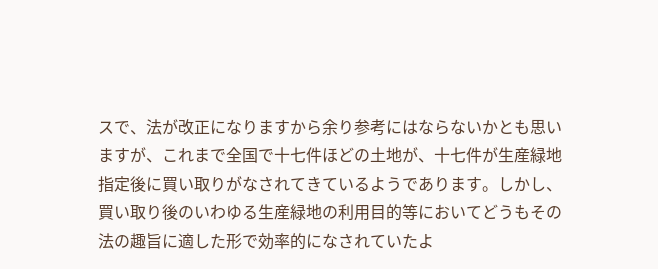スで、法が改正になりますから余り参考にはならないかとも思いますが、これまで全国で十七件ほどの土地が、十七件が生産緑地指定後に買い取りがなされてきているようであります。しかし、買い取り後のいわゆる生産緑地の利用目的等においてどうもその法の趣旨に適した形で効率的になされていたよ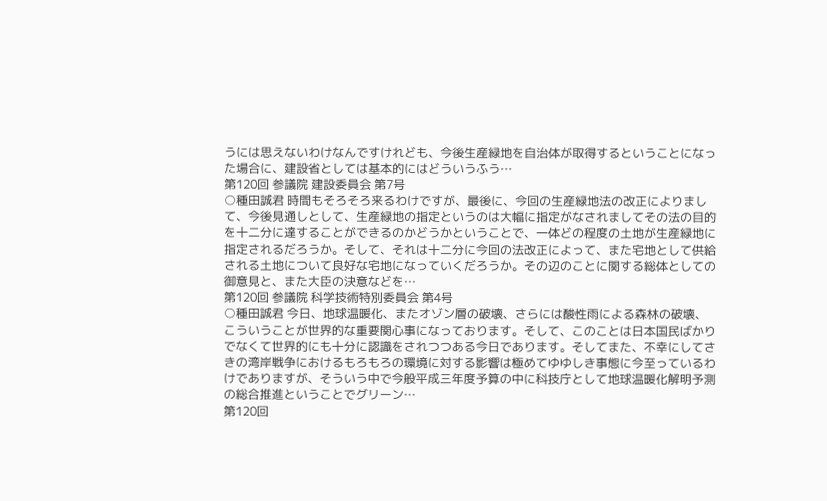うには思えないわけなんですけれども、今後生産緑地を自治体が取得するということになった場合に、建設省としては基本的にはどういうふう…
第120回 参議院 建設委員会 第7号
○種田誠君 時間もそろそろ来るわけですが、最後に、今回の生産緑地法の改正によりまして、今後見通しとして、生産緑地の指定というのは大幅に指定がなされましてその法の目的を十二分に達することができるのかどうかということで、一体どの程度の土地が生産緑地に指定されるだろうか。そして、それは十二分に今回の法改正によって、また宅地として供給される土地について良好な宅地になっていくだろうか。その辺のことに関する総体としての御意見と、また大臣の決意などを…
第120回 参議院 科学技術特別委員会 第4号
○種田誠君 今日、地球温暖化、またオゾン層の破壊、さらには酸性雨による森林の破壊、こういうことが世界的な重要関心事になっております。そして、このことは日本国民ばかりでなくて世界的にも十分に認識をされつつある今日であります。そしてまた、不幸にしてさきの湾岸戦争におけるもろもろの環境に対する影響は極めてゆゆしき事態に今至っているわけでありますが、そういう中で今般平成三年度予算の中に科技庁として地球温暖化解明予測の総合推進ということでグリーン…
第120回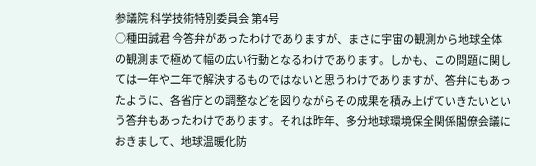参議院 科学技術特別委員会 第4号
○種田誠君 今答弁があったわけでありますが、まさに宇宙の観測から地球全体の観測まで極めて幅の広い行動となるわけであります。しかも、この問題に関しては一年や二年で解決するものではないと思うわけでありますが、答弁にもあったように、各省庁との調整などを図りながらその成果を積み上げていきたいという答弁もあったわけであります。それは昨年、多分地球環境保全関係閣僚会議におきまして、地球温暖化防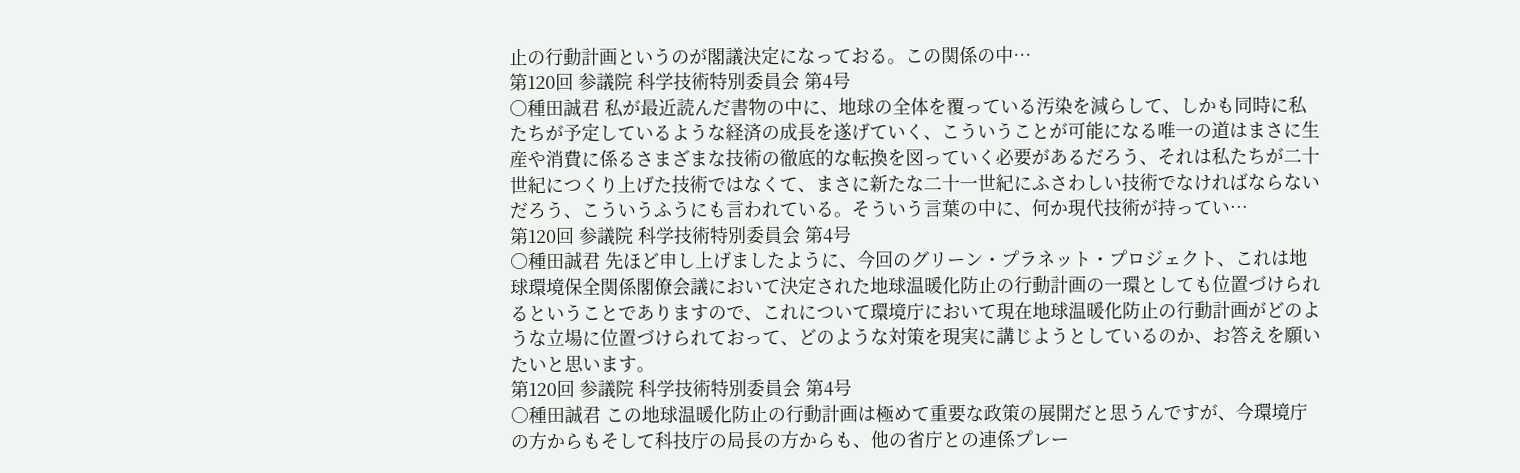止の行動計画というのが閣議決定になっておる。この関係の中…
第120回 参議院 科学技術特別委員会 第4号
○種田誠君 私が最近読んだ書物の中に、地球の全体を覆っている汚染を減らして、しかも同時に私たちが予定しているような経済の成長を遂げていく、こういうことが可能になる唯一の道はまさに生産や消費に係るさまざまな技術の徹底的な転換を図っていく必要があるだろう、それは私たちが二十世紀につくり上げた技術ではなくて、まさに新たな二十一世紀にふさわしい技術でなければならないだろう、こういうふうにも言われている。そういう言葉の中に、何か現代技術が持ってい…
第120回 参議院 科学技術特別委員会 第4号
○種田誠君 先ほど申し上げましたように、今回のグリーン・プラネット・プロジェクト、これは地球環境保全関係閣僚会議において決定された地球温暖化防止の行動計画の一環としても位置づけられるということでありますので、これについて環境庁において現在地球温暖化防止の行動計画がどのような立場に位置づけられておって、どのような対策を現実に講じようとしているのか、お答えを願いたいと思います。
第120回 参議院 科学技術特別委員会 第4号
○種田誠君 この地球温暖化防止の行動計画は極めて重要な政策の展開だと思うんですが、今環境庁の方からもそして科技庁の局長の方からも、他の省庁との連係プレー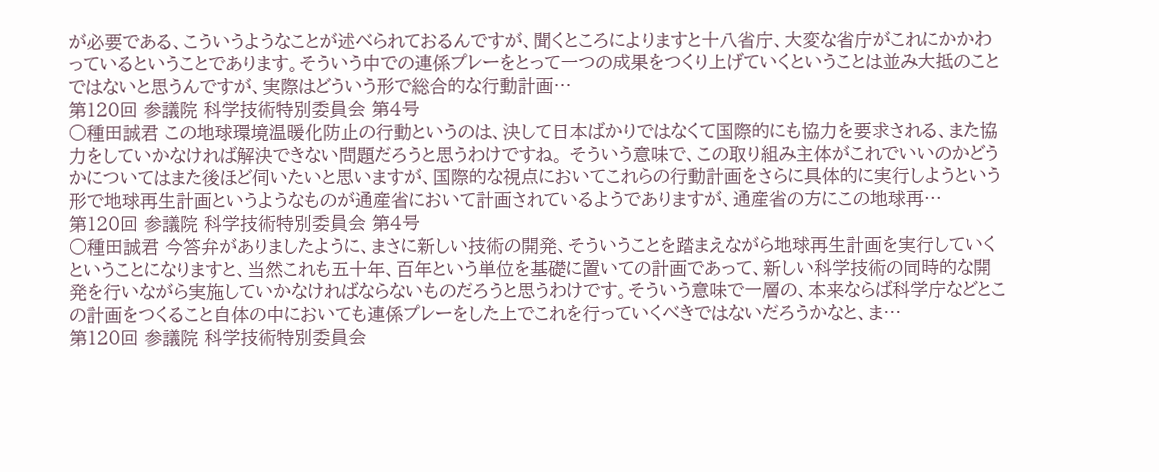が必要である、こういうようなことが述べられておるんですが、聞くところによりますと十八省庁、大変な省庁がこれにかかわっているということであります。そういう中での連係プレーをとって一つの成果をつくり上げていくということは並み大抵のことではないと思うんですが、実際はどういう形で総合的な行動計画…
第120回 参議院 科学技術特別委員会 第4号
○種田誠君 この地球環境温暖化防止の行動というのは、決して日本ばかりではなくて国際的にも協力を要求される、また協力をしていかなければ解決できない問題だろうと思うわけですね。 そういう意味で、この取り組み主体がこれでいいのかどうかについてはまた後ほど伺いたいと思いますが、国際的な視点においてこれらの行動計画をさらに具体的に実行しようという形で地球再生計画というようなものが通産省において計画されているようでありますが、通産省の方にこの地球再…
第120回 参議院 科学技術特別委員会 第4号
○種田誠君 今答弁がありましたように、まさに新しい技術の開発、そういうことを踏まえながら地球再生計画を実行していくということになりますと、当然これも五十年、百年という単位を基礎に置いての計画であって、新しい科学技術の同時的な開発を行いながら実施していかなければならないものだろうと思うわけです。そういう意味で一層の、本来ならば科学庁などとこの計画をつくること自体の中においても連係プレーをした上でこれを行っていくべきではないだろうかなと、ま…
第120回 参議院 科学技術特別委員会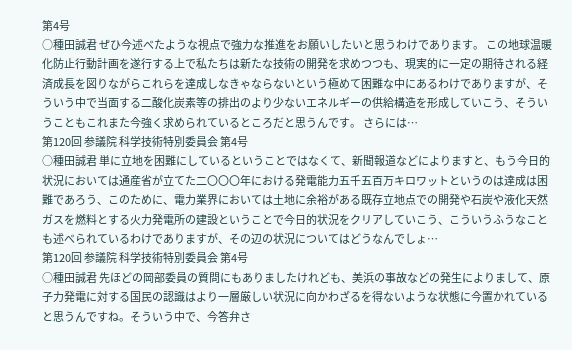第4号
○種田誠君 ぜひ今述べたような視点で強力な推進をお願いしたいと思うわけであります。 この地球温暖化防止行動計画を遂行する上で私たちは新たな技術の開発を求めつつも、現実的に一定の期待される経済成長を図りながらこれらを達成しなきゃならないという極めて困難な中にあるわけでありますが、そういう中で当面する二酸化炭素等の排出のより少ないエネルギーの供給構造を形成していこう、そういうこともこれまた今強く求められているところだと思うんです。 さらには…
第120回 参議院 科学技術特別委員会 第4号
○種田誠君 単に立地を困難にしているということではなくて、新聞報道などによりますと、もう今日的状況においては通産省が立てた二〇〇〇年における発電能力五千五百万キロワットというのは達成は困難であろう、このために、電力業界においては土地に余裕がある既存立地点での開発や石炭や液化天然ガスを燃料とする火力発電所の建設ということで今日的状況をクリアしていこう、こういうふうなことも述べられているわけでありますが、その辺の状況についてはどうなんでしょ…
第120回 参議院 科学技術特別委員会 第4号
○種田誠君 先ほどの岡部委員の質問にもありましたけれども、美浜の事故などの発生によりまして、原子力発電に対する国民の認識はより一層厳しい状況に向かわざるを得ないような状態に今置かれていると思うんですね。そういう中で、今答弁さ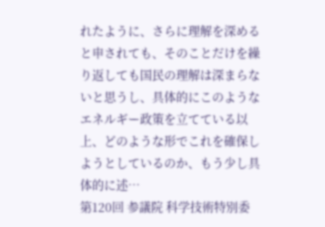れたように、さらに理解を深めると申されても、そのことだけを繰り返しても国民の理解は深まらないと思うし、具体的にこのようなエネルギー政策を立てている以上、どのような形でこれを確保しようとしているのか、もう少し具体的に述…
第120回 参議院 科学技術特別委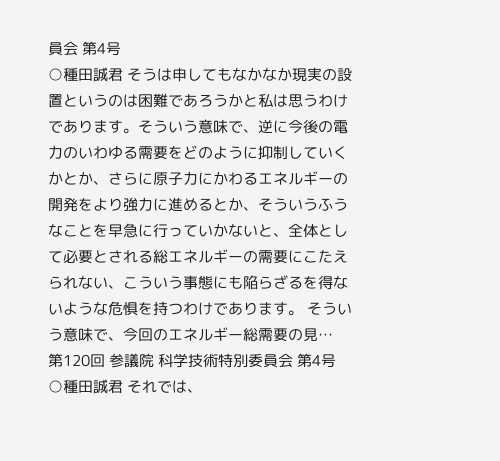員会 第4号
○種田誠君 そうは申してもなかなか現実の設置というのは困難であろうかと私は思うわけであります。そういう意味で、逆に今後の電力のいわゆる需要をどのように抑制していくかとか、さらに原子力にかわるエネルギーの開発をより強力に進めるとか、そういうふうなことを早急に行っていかないと、全体として必要とされる総エネルギーの需要にこたえられない、こういう事態にも陥らざるを得ないような危惧を持つわけであります。 そういう意味で、今回のエネルギー総需要の見…
第120回 参議院 科学技術特別委員会 第4号
○種田誠君 それでは、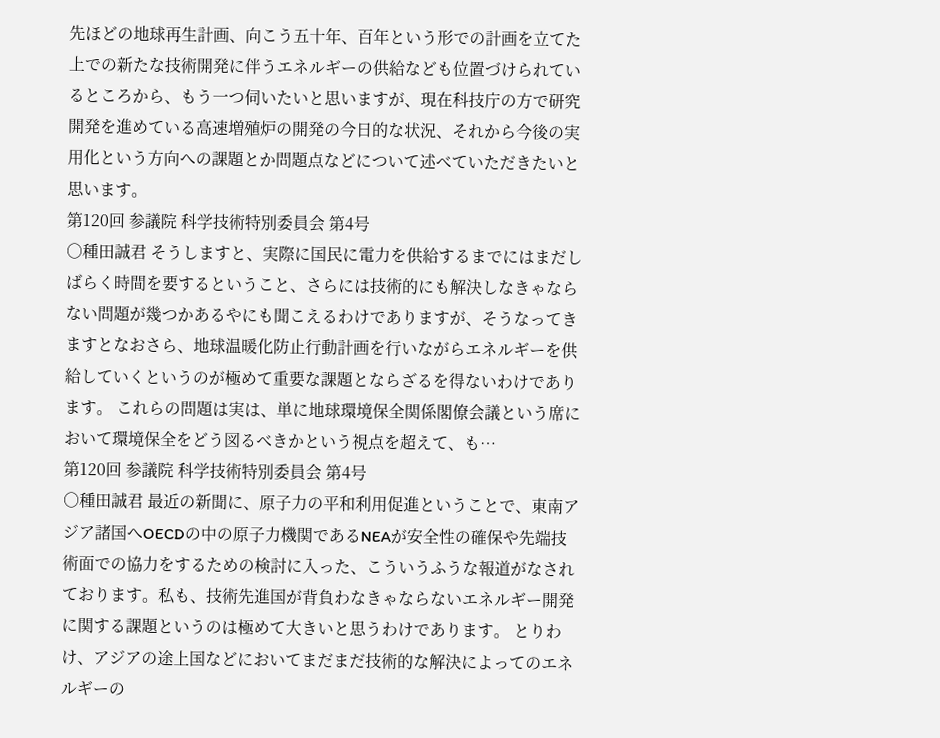先ほどの地球再生計画、向こう五十年、百年という形での計画を立てた上での新たな技術開発に伴うエネルギーの供給なども位置づけられているところから、もう一つ伺いたいと思いますが、現在科技庁の方で研究開発を進めている高速増殖炉の開発の今日的な状況、それから今後の実用化という方向への課題とか問題点などについて述べていただきたいと思います。
第120回 参議院 科学技術特別委員会 第4号
○種田誠君 そうしますと、実際に国民に電力を供給するまでにはまだしばらく時間を要するということ、さらには技術的にも解決しなきゃならない問題が幾つかあるやにも聞こえるわけでありますが、そうなってきますとなおさら、地球温暖化防止行動計画を行いながらエネルギーを供給していくというのが極めて重要な課題とならざるを得ないわけであります。 これらの問題は実は、単に地球環境保全関係閣僚会議という席において環境保全をどう図るべきかという視点を超えて、も…
第120回 参議院 科学技術特別委員会 第4号
○種田誠君 最近の新聞に、原子力の平和利用促進ということで、東南アジア諸国へOECDの中の原子力機関であるNEAが安全性の確保や先端技術面での協力をするための検討に入った、こういうふうな報道がなされております。私も、技術先進国が背負わなきゃならないエネルギー開発に関する課題というのは極めて大きいと思うわけであります。 とりわけ、アジアの途上国などにおいてまだまだ技術的な解決によってのエネルギーの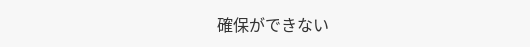確保ができない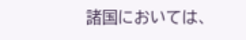諸国においては、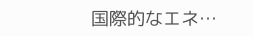国際的なエネ…